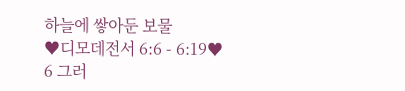하늘에 쌓아둔 보물
♥디모데전서 6:6 - 6:19♥
6 그러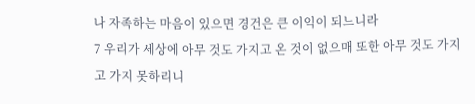나 자족하는 마음이 있으면 경건은 큰 이익이 되느니라
7 우리가 세상에 아무 것도 가지고 온 것이 없으매 또한 아무 것도 가지고 가지 못하리니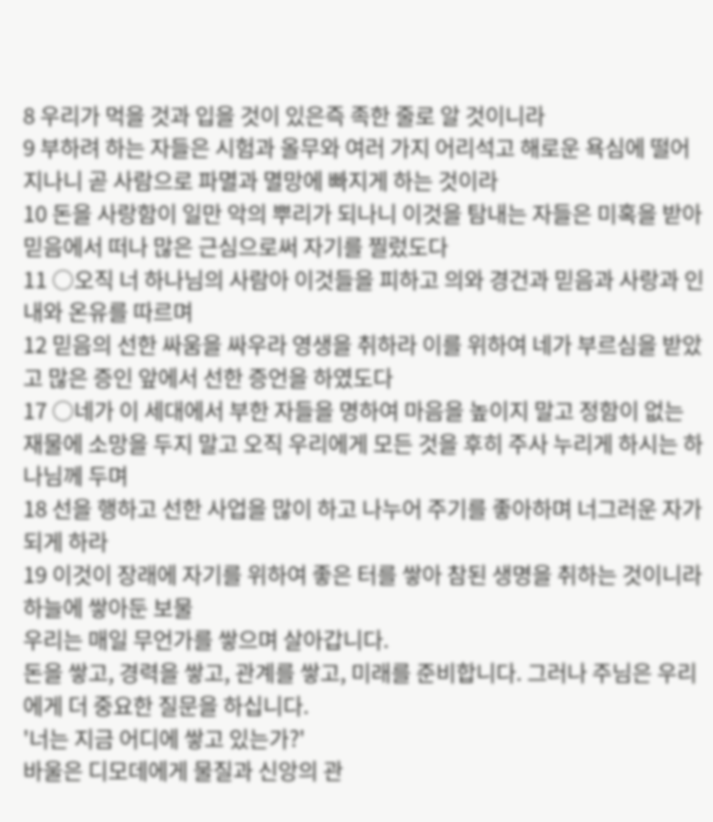8 우리가 먹을 것과 입을 것이 있은즉 족한 줄로 알 것이니라
9 부하려 하는 자들은 시험과 올무와 여러 가지 어리석고 해로운 욕심에 떨어지나니 곧 사람으로 파멸과 멸망에 빠지게 하는 것이라
10 돈을 사랑함이 일만 악의 뿌리가 되나니 이것을 탐내는 자들은 미혹을 받아 믿음에서 떠나 많은 근심으로써 자기를 찔렀도다
11 ○오직 너 하나님의 사람아 이것들을 피하고 의와 경건과 믿음과 사랑과 인내와 온유를 따르며
12 믿음의 선한 싸움을 싸우라 영생을 취하라 이를 위하여 네가 부르심을 받았고 많은 증인 앞에서 선한 증언을 하였도다
17 ○네가 이 세대에서 부한 자들을 명하여 마음을 높이지 말고 정함이 없는 재물에 소망을 두지 말고 오직 우리에게 모든 것을 후히 주사 누리게 하시는 하나님께 두며
18 선을 행하고 선한 사업을 많이 하고 나누어 주기를 좋아하며 너그러운 자가 되게 하라
19 이것이 장래에 자기를 위하여 좋은 터를 쌓아 참된 생명을 취하는 것이니라
하늘에 쌓아둔 보물
우리는 매일 무언가를 쌓으며 살아갑니다.
돈을 쌓고, 경력을 쌓고, 관계를 쌓고, 미래를 준비합니다. 그러나 주님은 우리에게 더 중요한 질문을 하십니다.
'너는 지금 어디에 쌓고 있는가?'
바울은 디모데에게 물질과 신앙의 관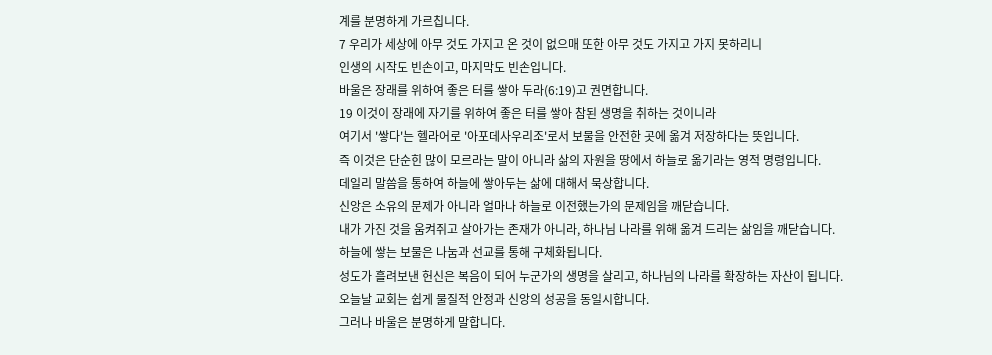계를 분명하게 가르칩니다.
7 우리가 세상에 아무 것도 가지고 온 것이 없으매 또한 아무 것도 가지고 가지 못하리니
인생의 시작도 빈손이고, 마지막도 빈손입니다.
바울은 장래를 위하여 좋은 터를 쌓아 두라(6:19)고 권면합니다.
19 이것이 장래에 자기를 위하여 좋은 터를 쌓아 참된 생명을 취하는 것이니라
여기서 '쌓다'는 헬라어로 '아포데사우리조'로서 보물을 안전한 곳에 옮겨 저장하다는 뜻입니다.
즉 이것은 단순힌 많이 모르라는 말이 아니라 삶의 자원을 땅에서 하늘로 옮기라는 영적 명령입니다.
데일리 말씀을 통하여 하늘에 쌓아두는 삶에 대해서 묵상합니다.
신앙은 소유의 문제가 아니라 얼마나 하늘로 이전했는가의 문제임을 깨닫습니다.
내가 가진 것을 움켜쥐고 살아가는 존재가 아니라, 하나님 나라를 위해 옮겨 드리는 삶임을 깨닫습니다.
하늘에 쌓는 보물은 나눔과 선교를 통해 구체화됩니다.
성도가 흘려보낸 헌신은 복음이 되어 누군가의 생명을 살리고, 하나님의 나라를 확장하는 자산이 됩니다.
오늘날 교회는 쉽게 물질적 안정과 신앙의 성공을 동일시합니다.
그러나 바울은 분명하게 말합니다.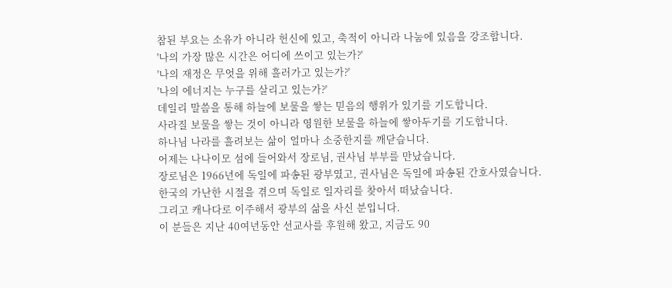참된 부요는 소유가 아니라 헌신에 있고, 축적이 아니라 나눔에 있음을 강조합니다.
'나의 가장 많은 시간은 어디에 쓰이고 있는가?'
'나의 재정은 무엇을 위해 흘러가고 있는가?'
'나의 에너지는 누구를 살리고 있는가?'
데일리 말씀을 통해 하늘에 보물을 쌓는 믿음의 행위가 있기를 기도합니다.
사라질 보물을 쌓는 것이 아니라 영원한 보물을 하늘에 쌓아두기를 기도합니다.
하나님 나라를 흘려보는 삶이 얼마나 소중한지를 깨닫습니다.
어제는 나나이모 섬에 들어와서 장로님, 권사님 부부를 만났습니다.
장로님은 1966년에 독일에 파송된 광부였고, 권사님은 독일에 파송된 간호사였습니다.
한국의 가난한 시절을 겪으며 독일로 일자리를 찾아서 떠났습니다.
그리고 캐나다로 이주해서 광부의 삶을 사신 분입니다.
이 분들은 지난 40여년동안 선교사를 후원해 왔고, 지금도 90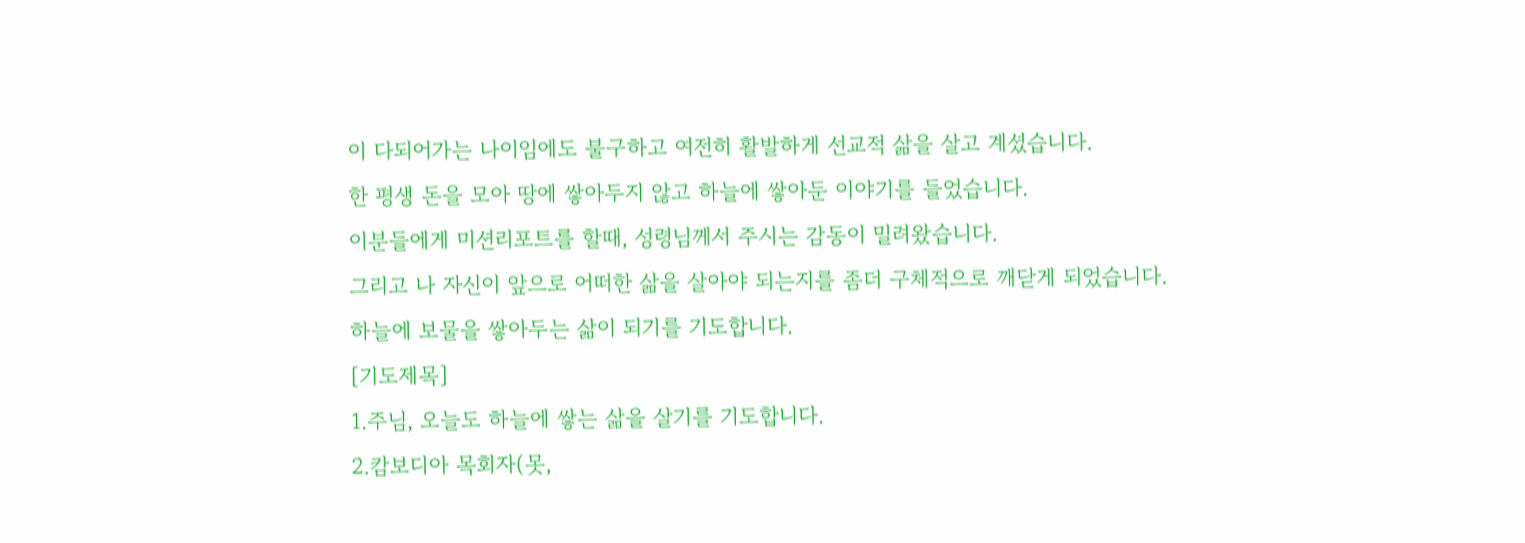이 다되어가는 나이임에도 불구하고 여전히 활발하게 선교적 삶을 살고 계셨습니다.
한 평생 돈을 모아 땅에 쌓아두지 않고 하늘에 쌓아둔 이야기를 들었습니다.
이분들에게 미션리포트를 할때, 성령님께서 주시는 감동이 밀려왔습니다.
그리고 나 자신이 앞으로 어떠한 삶을 살아야 되는지를 좀더 구체적으로 깨닫게 되었습니다.
하늘에 보물을 쌓아두는 삶이 되기를 기도합니다.
[기도제목]
1.주님, 오늘도 하늘에 쌓는 삶을 살기를 기도합니다.
2.캄보디아 목회자(못,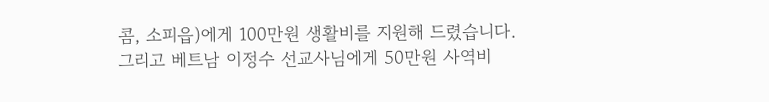콤, 소피읍)에게 100만원 생활비를 지원해 드렸습니다. 그리고 베트남 이정수 선교사님에게 50만원 사역비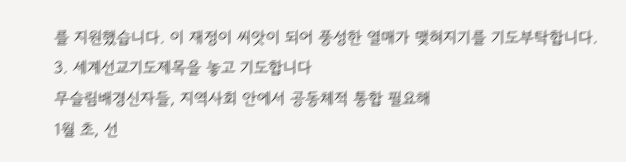를 지원했습니다. 이 재정이 씨앗이 되어 풍성한 열매가 맺혀지기를 기도부탁합니다.
3. 세계선교기도제목을 놓고 기도합니다
무슬림배경신자들, 지역사회 안에서 공동체적 통합 필요해
1월 초, 선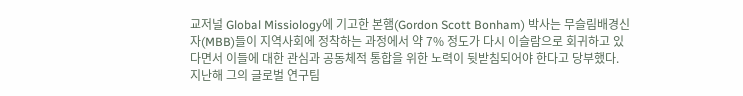교저널 Global Missiology에 기고한 본햄(Gordon Scott Bonham) 박사는 무슬림배경신자(MBB)들이 지역사회에 정착하는 과정에서 약 7% 정도가 다시 이슬람으로 회귀하고 있다면서 이들에 대한 관심과 공동체적 통합을 위한 노력이 뒷받침되어야 한다고 당부했다.
지난해 그의 글로벌 연구팀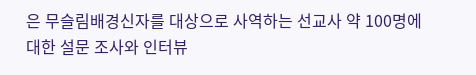은 무슬림배경신자를 대상으로 사역하는 선교사 약 100명에 대한 설문 조사와 인터뷰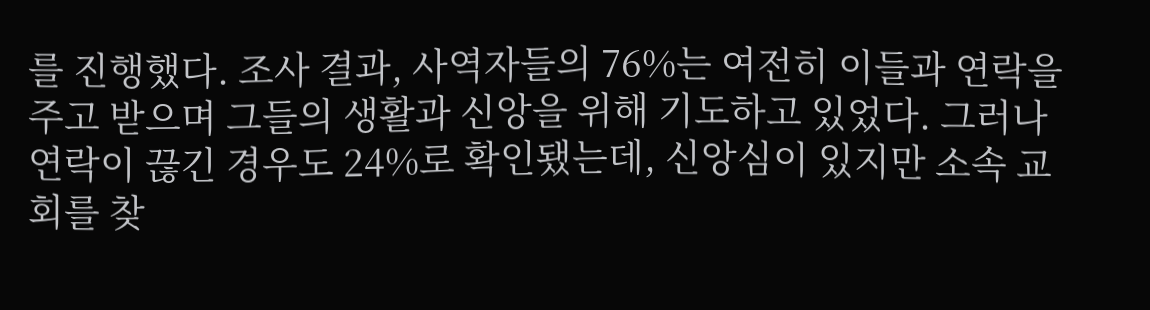를 진행했다. 조사 결과, 사역자들의 76%는 여전히 이들과 연락을 주고 받으며 그들의 생활과 신앙을 위해 기도하고 있었다. 그러나 연락이 끊긴 경우도 24%로 확인됐는데, 신앙심이 있지만 소속 교회를 찾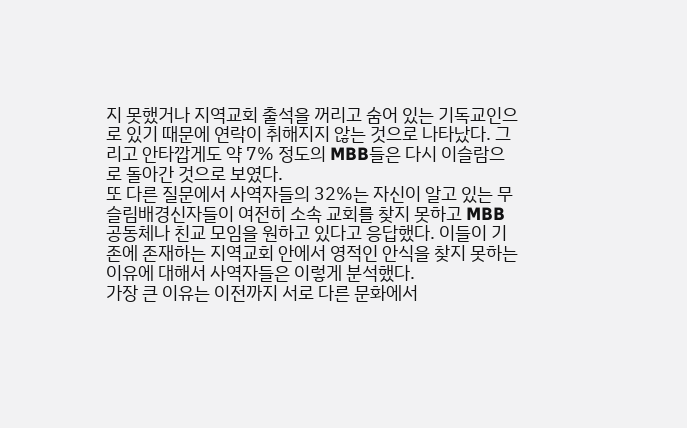지 못했거나 지역교회 출석을 꺼리고 숨어 있는 기독교인으로 있기 때문에 연락이 취해지지 않는 것으로 나타났다. 그리고 안타깝게도 약 7% 정도의 MBB들은 다시 이슬람으로 돌아간 것으로 보였다.
또 다른 질문에서 사역자들의 32%는 자신이 알고 있는 무슬림배경신자들이 여전히 소속 교회를 찾지 못하고 MBB 공동체나 친교 모임을 원하고 있다고 응답했다. 이들이 기존에 존재하는 지역교회 안에서 영적인 안식을 찾지 못하는 이유에 대해서 사역자들은 이렇게 분석했다.
가장 큰 이유는 이전까지 서로 다른 문화에서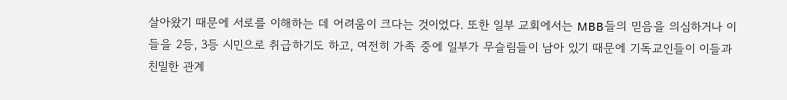살아왔기 때문에 서로를 이해하는 데 어려움이 크다는 것이었다. 또한 일부 교회에서는 MBB들의 믿음을 의심하거나 이들을 2등, 3등 시민으로 취급하기도 하고, 여전히 가족 중에 일부가 무슬림들이 남아 있기 때문에 기독교인들이 이들과 친밀한 관계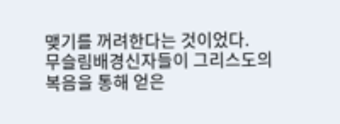맺기를 꺼려한다는 것이었다.
무슬림배경신자들이 그리스도의 복음을 통해 얻은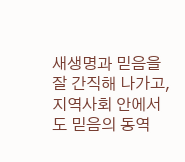새생명과 믿음을 잘 간직해 나가고, 지역사회 안에서도 믿음의 동역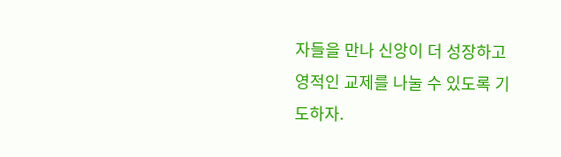자들을 만나 신앙이 더 성장하고 영적인 교제를 나눌 수 있도록 기도하자.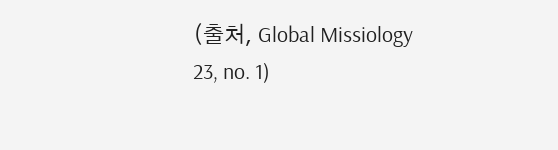(출처, Global Missiology 23, no. 1)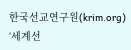한국선교연구원(krim.org) ‘세계선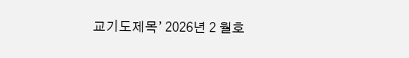교기도제목’ 2026년 2 월호